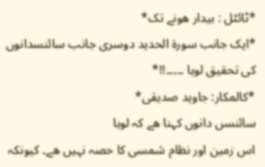*ٹائٹل : بیدار ھونے تک*
*ایک جانب سورة الحدید دوسری جانب سائنسدانوں کی تحقیق لوہا ۔۔۔۔۔!!*
*کالمکار: جاوید صدیقی*
سائنسں دانوں کہنا ھے کہ لوہا
اس زمین اور نظام شمسی کا حصہ نہیں ھے۔ کیونکہ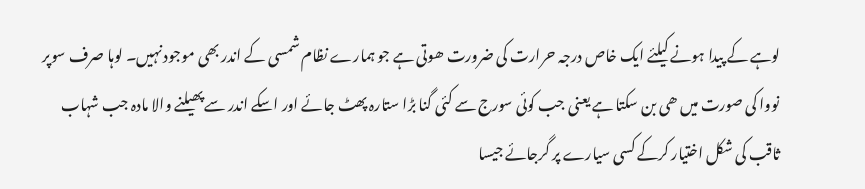لوہے کے پیدا ہونے کیلئے ایک خاص درجہ حرارت کی ضرورت ھوتی ہے جو ہمارے نظام شمسی کے اندر بھی موجود نہیں۔ لوہا صرف سوپر نووا کی صورت میں ھی بن سکتا ہے یعنی جب کوئی سورج سے کئی گنا بڑا ستارہ پھٹ جائے اور اسکے اندر سے پھیلنے والا مادہ جب شہاب ثاقب کی شکل اختیار کرکے کسی سیارے پر گرجائے جیسا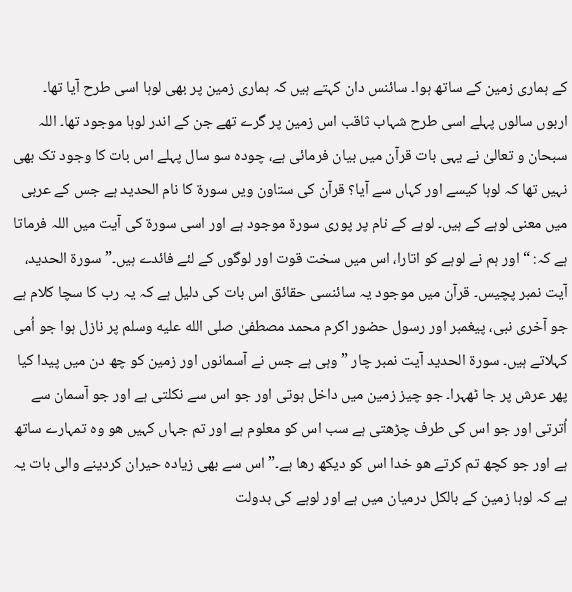کے ہماری زمین کے ساتھ ہوا۔ سائنس دان کہتے ہیں کہ ہماری زمین پر بھی لوہا اسی طرح آیا تھا۔ اربوں سالوں پہلے اسی طرح شہاب ثاقب اس زمین پر گرے تھے جن کے اندر لوہا موجود تھا۔ اللہ سبحان و تعالیٰ نے یہی بات قرآن میں بیان فرمائی ہے، چودہ سو سال پہلے اس بات کا وجود تک بھی نہیں تھا کہ لوہا کیسے اور کہاں سے آیا؟ قرآن کی ستاون ویں سورة کا نام الحدید ہے جس کے عربی میں معنی لوہے کے ہیں۔ لوہے کے نام پر پوری سورة موجود ہے اور اسی سورة کی آیت میں اللہ فرماتا ہے کہ: “اور ہم نے لوہے کو اتارا، اس میں سخت قوت اور لوگوں کے لئے فائدے ہیں۔” سورة الحدید، آیت نمبر پچیس۔ قرآن میں موجود یہ سائنسی حقائق اس بات کی دلیل ہے کہ یہ رب کا سچا کلام ہے جو آخری نبی، پیغمبر اور رسول حضور اکرم محمد مصطفیٰ صلى الله عليه وسلم پر نازل ہوا جو اُمی کہلاتے ہیں۔ سورة الحدید آیت نمبر چار ” وہی ہے جس نے آسمانوں اور زمین کو چھ دن میں پیدا کیا پھر عرش پر جا ٹھہرا۔ جو چیز زمین میں داخل ہوتی اور جو اس سے نکلتی ہے اور جو آسمان سے اُترتی اور جو اس کی طرف چڑھتی ہے سب اس کو معلوم ہے اور تم جہاں کہیں ھو وہ تمہارے ساتھ ہے اور جو کچھ تم کرتے ھو خدا اس کو دیکھ رھا ہے۔” اس سے بھی زیادہ حیران کردینے والی بات یہ ہے کہ لوہا زمین کے بالکل درمیان میں ہے اور لوہے کی بدولت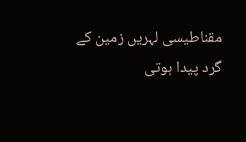مقناطیسی لہریں زمین کے گرد پیدا ہوتی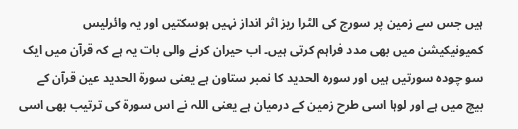ہیں جس سے زمین پر سورج کی الٹرا ریز اثر انداز نہیں ہوسکتیں اور یہ وائرلیس کمیونیکیشن میں بھی مدد فراہم کرتی ہیں۔ اب حیران کرنے والی بات یہ ہے کہ قرآن میں ایک سو چودہ سورتیں ہیں اور سورہ الحدید کا نمبر ستاون ہے یعنی سورة الحدید عین قرآن کے بیچ میں ہے اور لوہا اسی طرح زمین کے درمیان ہے یعنی اللہ نے اس سورة کی ترتیب بھی اسی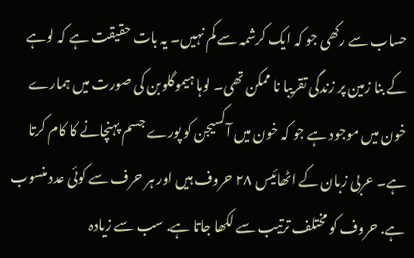حساب سے رکھی جو کہ ایک کرشمہ سے کم نہیں۔ یہ بات حقیقت ہے کہ لوہے کے بنا زمین پر زندگی تقریبا نا ممکن تھی۔ لوہا ہیموگلوبن کی صورت میں ہمارے خون میں موجود ہے جو کہ خون میں آکسیجن کو پورے جسم پہنچانے کا کام کرتا ہے۔ عربی زبان کے اٹھائیس ٢٨ حروف ہیں اور ہر حرف سے کوئی عدد منسوب ہے. حروف کو مختلف ترتیب سے لکھا جاتا ہے. سب سے زیادہ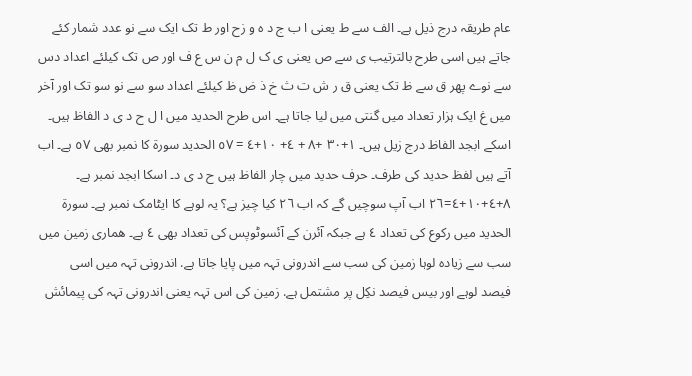عام طریقہ درج ذیل ہے۔ الف سے ط یعنی ا ب ج د ہ و زح اور ط تک ایک سے نو عدد شمار کئے جاتے ہیں اسی طرح بالترتیب ی سے ص یعنی ی ک ل م ن س ع ف اور ص تک کیلئے اعداد دس سے نوے پھر ق سے ظ تک یعنی ق ر ش ت ث خ ذ ض ظ کیلئے اعداد سو سے نو سو تک اور آخر میں غ ایک ہزار تعداد میں گنتی میں لیا جاتا ہے۔ اس طرح الحدید میں ا ل ح د ی د الفاظ ہیں۔ اسکے ابجد الفاظ درج زیل ہیں۔ ١+٣٠ +٨ + ٤+ ١٠+٤ = ٥٧ الحدید سورة کا نمبر بھی ٥٧ ہے۔ اب آتے ہیں لفظ حدید کی طرف۔ حرف حدید میں چار الفاظ ہیں ح د ی د۔ اسکا ابجد نمبر ہے۔ ٨+٤+١٠+٤=٢٦ اب آپ سوچیں گے کہ اب ٢٦ کیا چیز ہے؟ یہ لوہے کا ایٹامک نمبر ہے۔ سورة الحدید میں رکوع کی تعداد ٤ ہے جبکہ آئرن کے آئسوٹوپس کی تعداد بھی ٤ ہے۔ ھماری زمین میں سب سے زیادہ لوہا زمین کی سب سے اندرونی تہہ میں پایا جاتا ہے. اندرونی تہہ میں اسی فیصد لوہے اور بیس فیصد نکِل پر مشتمل ہے. زمین کی اس تہہ یعنی اندرونی تہہ کی پیمائش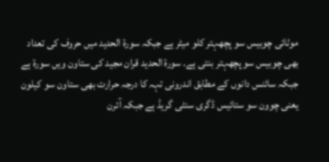موٹائی چوبیس سو پچھہتر کلو میٹر ہے جبکہ سورة الحدید میں حروف کی تعداد بھی چوبیس سو پچھہتر بنتی ہے. سورة الحدید قران مجید کی ستاون ویں سورة ہے جبکہ سائنس دانوں کے مطابق اندرونی تہہ کا درجہ حرارت بھی ستاون سو کیلون یعنی چوون سو ستائیس ڈگری سنٹی گریڈ ہے جبکہ آئرن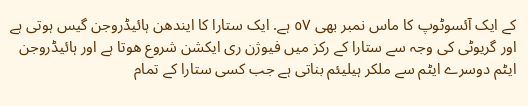کے ایک آئسوٹوپ کا ماس نمبر بھی ٥٧ ہے. ایک ستارا کا ایندھن ہائیڈروجن گیس ہوتی ہے اور گریوٹی کی وجہ سے ستارا کے رکز میں فیوژن ری ایکشن شروع ھوتا ہے اور ہائیڈروجن ایٹم دوسرے ایٹم سے ملکر ہیلیئم بناتی ہے جب کسی ستارا کے تمام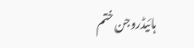ہائیڈروجن ختم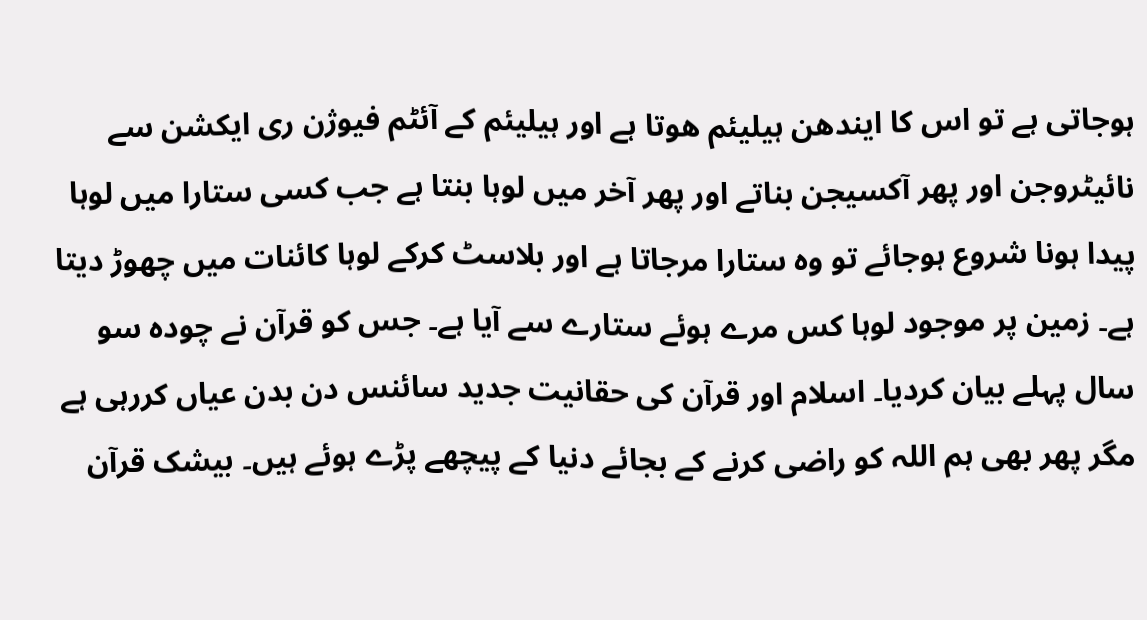ہوجاتی ہے تو اس کا ایندھن ہیلیئم ھوتا ہے اور ہیلیئم کے آئٹم فیوژن ری ایکشن سے نائیٹروجن اور پھر آکسیجن بناتے اور پھر آخر میں لوہا بنتا ہے جب کسی ستارا میں لوہا پیدا ہونا شروع ہوجائے تو وہ ستارا مرجاتا ہے اور بلاسٹ کرکے لوہا کائنات میں چھوڑ دیتا ہے۔ زمین پر موجود لوہا کس مرے ہوئے ستارے سے آیا ہے۔ جس کو قرآن نے چودہ سو سال پہلے بیان کردیا۔ اسلام اور قرآن کی حقانیت جدید سائنس دن بدن عیاں کررہی ہے مگر پھر بھی ہم اللہ کو راضی کرنے کے بجائے دنیا کے پیچھے پڑے ہوئے ہیں۔ بیشک قرآن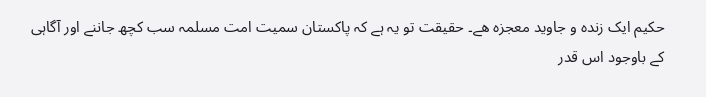حکیم ایک زندہ و جاوید معجزہ ھے۔ حقیقت تو یہ ہے کہ پاکستان سمیت امت مسلمہ سب کچھ جاننے اور آگاہی کے باوجود اس قدر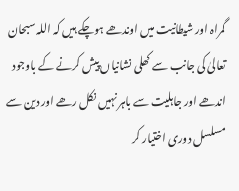گمراہ اور شیطانیت میں اوندھے ہوچکے ہیں کہ اللہ سبحان تعالیٰ کی جانب سے کھلی نشانیاں پیش کرنے کے باوجود اندھے اور جاہلیت سے باہر نہیں نکل رھے اور دین سے مسلسل دوری اختیار کر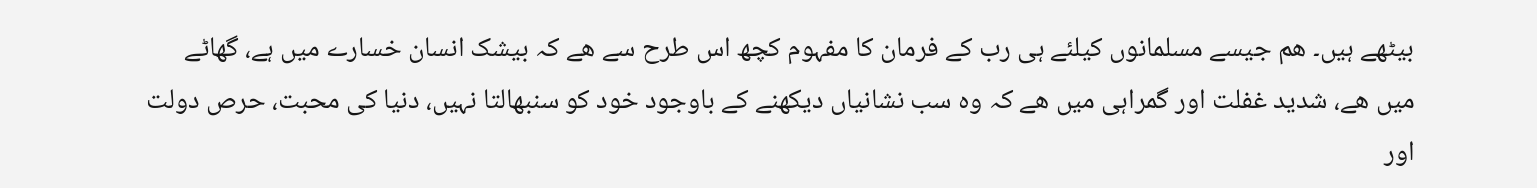بیٹھے ہیں۔ ھم جیسے مسلمانوں کیلئے ہی رب کے فرمان کا مفہوم کچھ اس طرح سے ھے کہ بیشک انسان خسارے میں ہے، گھاٹے میں ھے، شدید غفلت اور گمراہی میں ھے کہ وہ سب نشانیاں دیکھنے کے باوجود خود کو سنبھالتا نہیں، دنیا کی محبت، حرص دولت اور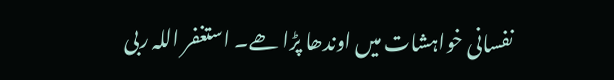نفسانی خواہشات میں اوندھا پڑا ھے۔ استغفر اللہ ربی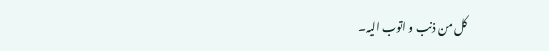کل من ذنب و اتوب الیہ۔